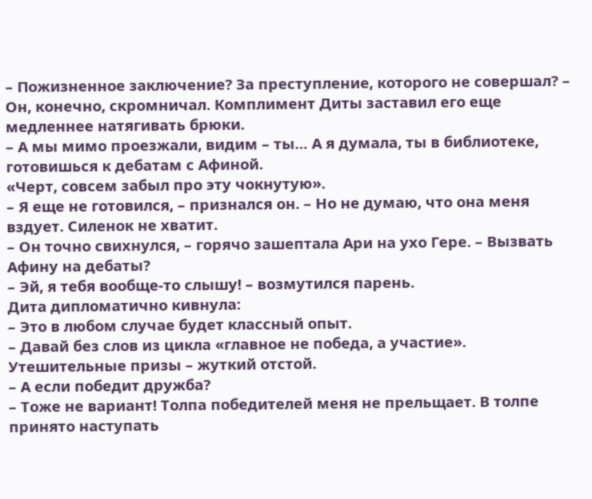– Пожизненное заключение? За преступление, которого не совершал? – Он, конечно, скромничал. Комплимент Диты заставил его еще медленнее натягивать брюки.
– А мы мимо проезжали, видим – ты… А я думала, ты в библиотеке, готовишься к дебатам с Афиной.
«Черт, совсем забыл про эту чокнутую».
– Я еще не готовился, – признался он. – Но не думаю, что она меня вздует. Силенок не хватит.
– Он точно свихнулся, – горячо зашептала Ари на ухо Гере. – Вызвать Афину на дебаты?
– Эй, я тебя вообще-то слышу! – возмутился парень.
Дита дипломатично кивнула:
– Это в любом случае будет классный опыт.
– Давай без слов из цикла «главное не победа, а участие». Утешительные призы – жуткий отстой.
– А если победит дружба?
– Тоже не вариант! Толпа победителей меня не прельщает. В толпе принято наступать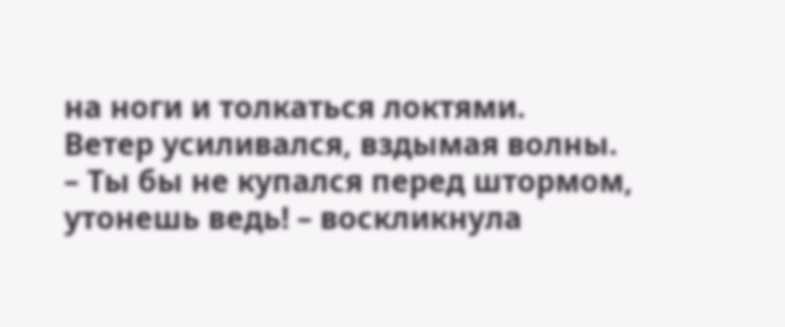на ноги и толкаться локтями.
Ветер усиливался, вздымая волны.
– Ты бы не купался перед штормом, утонешь ведь! – воскликнула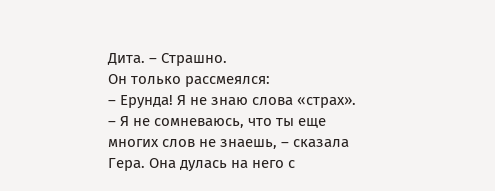Дита. – Страшно.
Он только рассмеялся:
– Ерунда! Я не знаю слова «страх».
– Я не сомневаюсь, что ты еще многих слов не знаешь, – сказала Гера. Она дулась на него с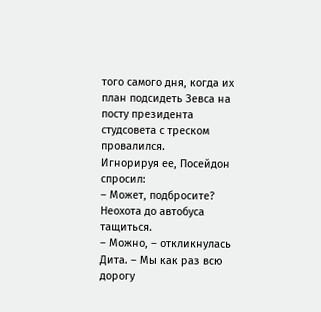того самого дня, когда их план подсидеть Зевса на посту президента студсовета с треском провалился.
Игнорируя ее, Посейдон спросил:
– Может, подбросите? Неохота до автобуса тащиться.
– Можно, – откликнулась Дита. – Мы как раз всю дорогу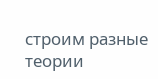строим разные теории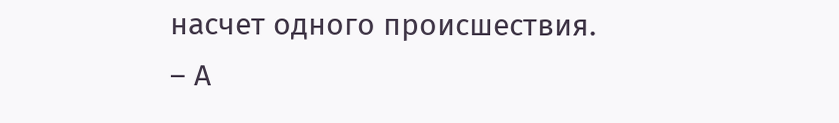насчет одного происшествия.
– А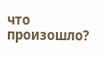что произошло?